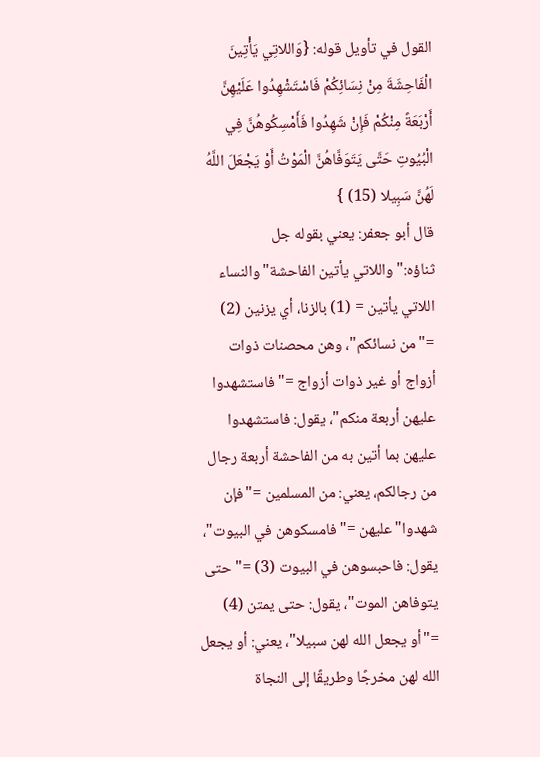القول في تأويل قوله: {وَاللاتِي يَأْتِينَ الْفَاحِشَةَ مِنْ نِسَائِكُمْ فَاسْتَشْهِدُوا عَلَيْهِنَّ أَرْبَعَةً مِنْكُمْ فَإِنْ شَهِدُوا فَأَمْسِكُوهُنَّ فِي الْبُيُوتِ حَتَّى يَتَوَفَّاهُنَّ الْمَوْتُ أَوْ يَجْعَلَ اللَّهُ لَهُنَّ سَبِيلا (15) }
قال أبو جعفر: يعني بقوله جل ثناؤه:"واللاتي يأتين الفاحشة"والنساء اللاتي يأتين = (1) بالزنا، أي يزنين (2) ="من نسائكم"، وهن محصنات ذوات أزواج أو غير ذوات أزواج ="فاستشهدوا عليهن أربعة منكم"، يقول: فاستشهدوا عليهن بما أتين به من الفاحشة أربعة رجال من رجالكم، يعني: من المسلمين ="فإن شهدوا"عليهن ="فامسكوهن في البيوت"، يقول: فاحبسوهن في البيوت (3) ="حتى يتوفاهن الموت"، يقول: حتى يمتن (4) ="أو يجعل الله لهن سبيلا"، يعني: أو يجعل الله لهن مخرجًا وطريقًا إلى النجاة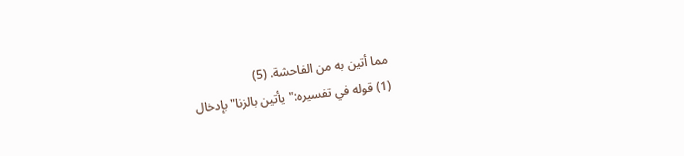مما أتين به من الفاحشة. (5)
(1) قوله في تفسيره:"يأتين بالزنا"بإدخال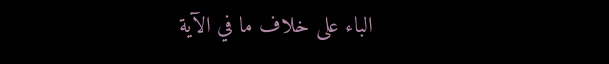الباء على خلاف ما في الآية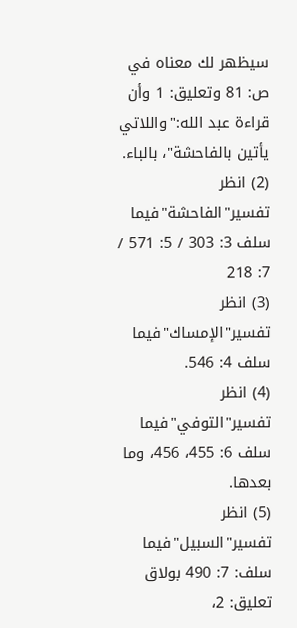سيظهر لك معناه في ص: 81 وتعليق: 1 وأن قراءة عبد الله:"واللاتي يأتين بالفاحشة"، بالباء.
(2) انظر تفسير"الفاحشة"فيما سلف 3: 303 / 5: 571 / 7: 218
(3) انظر تفسير"الإمساك"فيما سلف 4: 546.
(4) انظر تفسير"التوفي"فيما سلف 6: 455، 456، وما بعدها.
(5) انظر تفسير"السبيل"فيما سلف: 7: 490 بولاق تعليق: 2،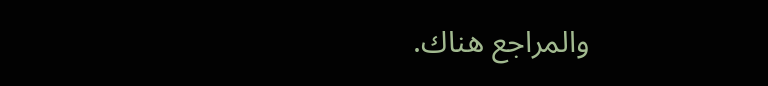والمراجع هناك.